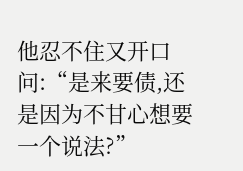他忍不住又开口问:“是来要债,还是因为不甘心想要一个说法?”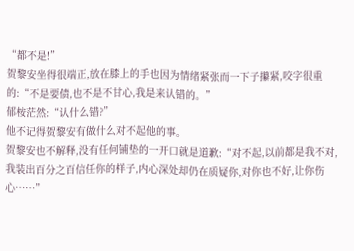“都不是!”
贺黎安坐得很端正,放在膝上的手也因为情绪紧张而一下子攥紧,咬字很重的:“不是要债,也不是不甘心,我是来认错的。”
郁桉茫然:“认什么错?”
他不记得贺黎安有做什么对不起他的事。
贺黎安也不解释,没有任何铺垫的一开口就是道歉:“对不起,以前都是我不对,我装出百分之百信任你的样子,内心深处却仍在质疑你,对你也不好,让你伤心……”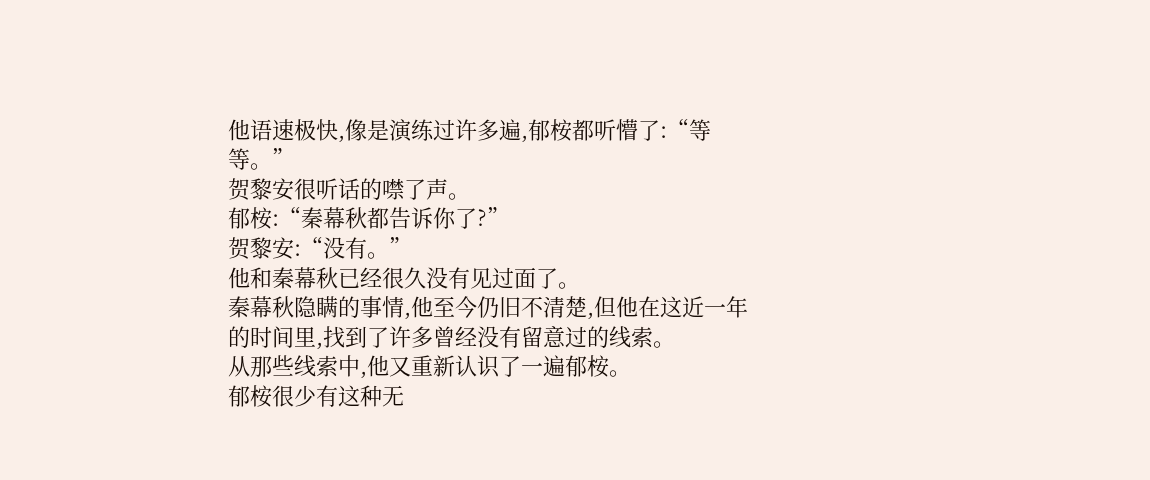他语速极快,像是演练过许多遍,郁桉都听懵了:“等等。”
贺黎安很听话的噤了声。
郁桉:“秦幕秋都告诉你了?”
贺黎安:“没有。”
他和秦幕秋已经很久没有见过面了。
秦幕秋隐瞒的事情,他至今仍旧不清楚,但他在这近一年的时间里,找到了许多曾经没有留意过的线索。
从那些线索中,他又重新认识了一遍郁桉。
郁桉很少有这种无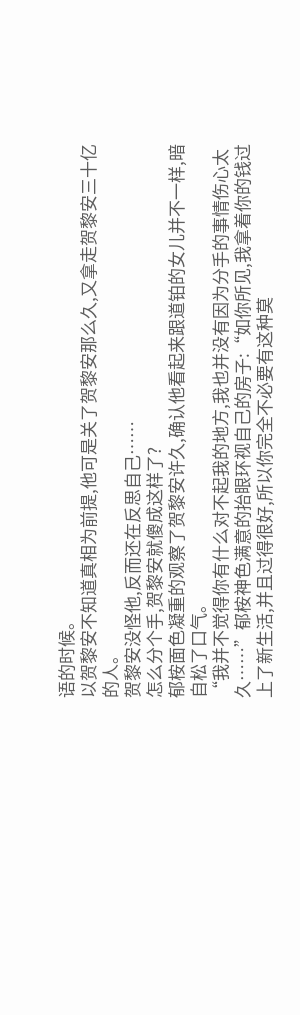语的时候。
以贺黎安不知道真相为前提,他可是关了贺黎安那么久,又拿走贺黎安三十亿的人。
贺黎安没怪他,反而还在反思自己……
怎么分个手,贺黎安就傻成这样了?
郁桉面色凝重的观察了贺黎安许久,确认他看起来跟道铂的女儿并不一样,暗自松了口气。
“我并不觉得你有什么对不起我的地方,我也并没有因为分手的事情伤心太久……”郁桉神色满意的抬眼环视自己的房子:“如你所见,我拿着你的钱过上了新生活,并且过得很好,所以你完全不必要有这种莫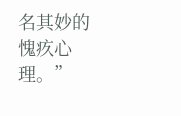名其妙的愧疚心理。”